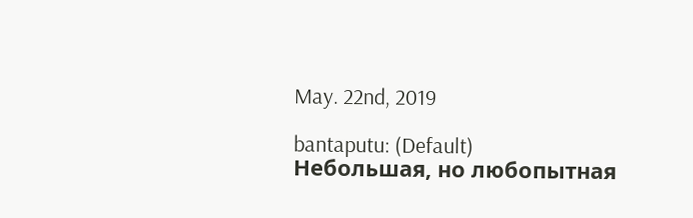May. 22nd, 2019

bantaputu: (Default)
Небольшая, но любопытная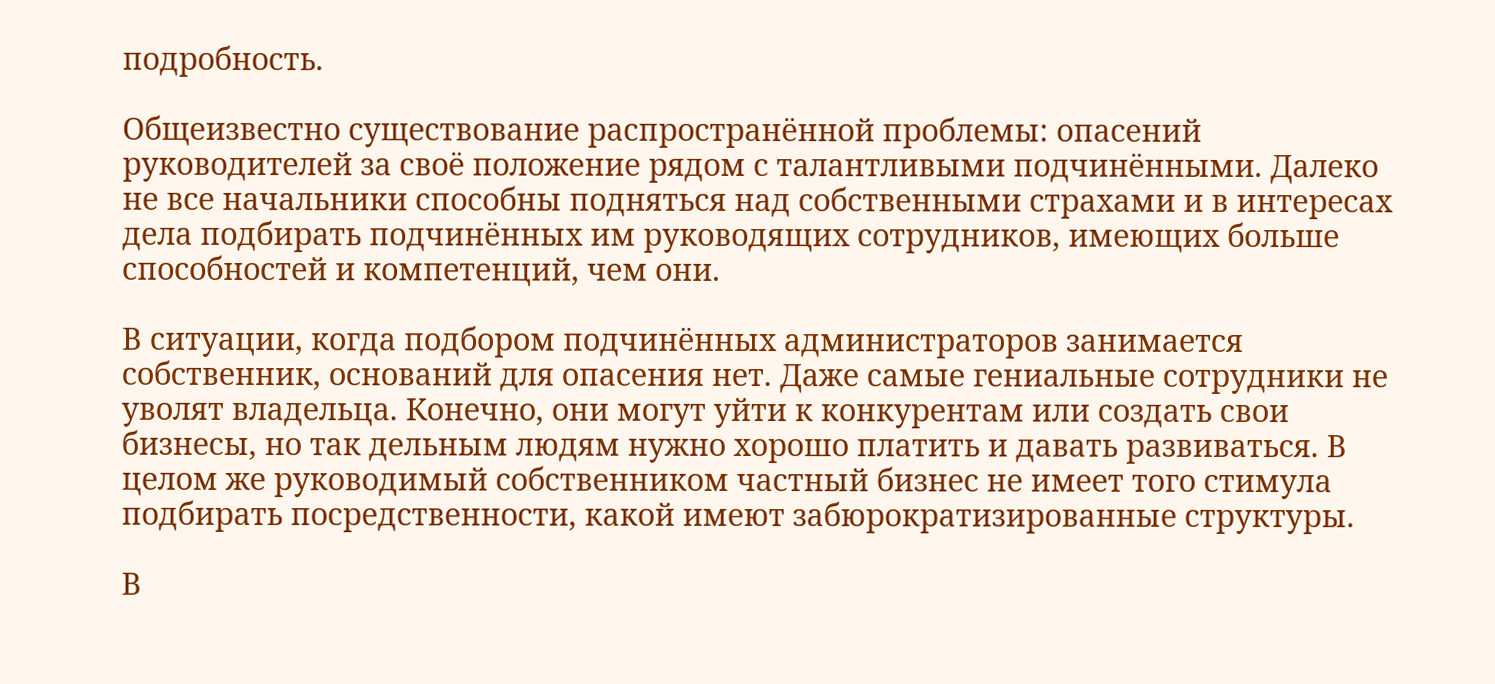подробность.

Общеизвестно существование распространённой проблемы: опасений руководителей за своё положение рядом с талантливыми подчинёнными. Далеко не все начальники способны подняться над собственными страхами и в интересах дела подбирать подчинённых им руководящих сотрудников, имеющих больше способностей и компетенций, чем они.

В ситуации, когда подбором подчинённых администраторов занимается собственник, оснований для опасения нет. Даже самые гениальные сотрудники не уволят владельца. Конечно, они могут уйти к конкурентам или создать свои бизнесы, но так дельным людям нужно хорошо платить и давать развиваться. В целом же руководимый собственником частный бизнес не имеет того стимула подбирать посредственности, какой имеют забюрократизированные структуры.

В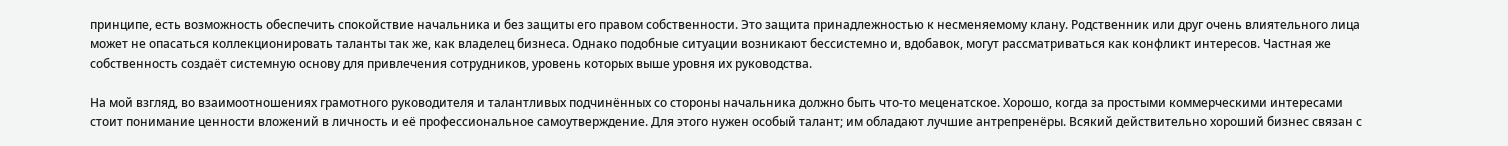принципе, есть возможность обеспечить спокойствие начальника и без защиты его правом собственности. Это защита принадлежностью к несменяемому клану. Родственник или друг очень влиятельного лица может не опасаться коллекционировать таланты так же, как владелец бизнеса. Однако подобные ситуации возникают бессистемно и, вдобавок, могут рассматриваться как конфликт интересов. Частная же собственность создаёт системную основу для привлечения сотрудников, уровень которых выше уровня их руководства.

На мой взгляд, во взаимоотношениях грамотного руководителя и талантливых подчинённых со стороны начальника должно быть что-то меценатское. Хорошо, когда за простыми коммерческими интересами стоит понимание ценности вложений в личность и её профессиональное самоутверждение. Для этого нужен особый талант; им обладают лучшие антрепренёры. Всякий действительно хороший бизнес связан с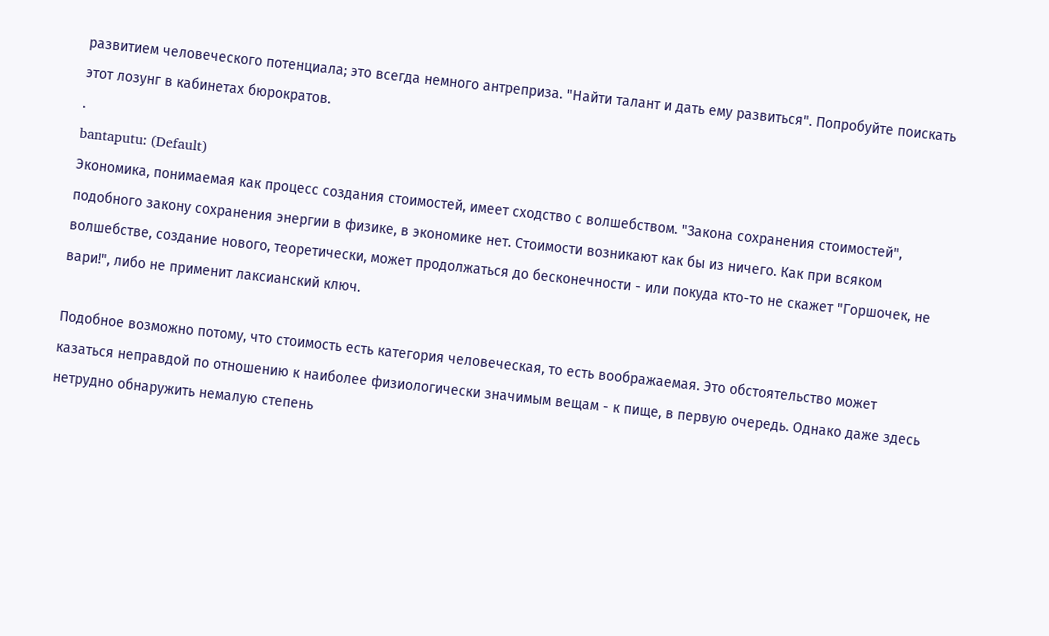развитием человеческого потенциала; это всегда немного антреприза. "Найти талант и дать ему развиться". Попробуйте поискать этот лозунг в кабинетах бюрократов.
.
bantaputu: (Default)
Экономика, понимаемая как процесс создания стоимостей, имеет сходство с волшебством. "Закона сохранения стоимостей", подобного закону сохранения энергии в физике, в экономике нет. Стоимости возникают как бы из ничего. Как при всяком волшебстве, создание нового, теоретически, может продолжаться до бесконечности - или покуда кто-то не скажет "Горшочек, не вари!", либо не применит лаксианский ключ.

Подобное возможно потому, что стоимость есть категория человеческая, то есть воображаемая. Это обстоятельство может казаться неправдой по отношению к наиболее физиологически значимым вещам - к пище, в первую очередь. Однако даже здесь нетрудно обнаружить немалую степень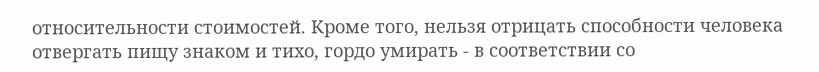относительности стоимостей. Кроме того, нельзя отрицать способности человека отвергать пищу знаком и тихо, гордо умирать - в соответствии со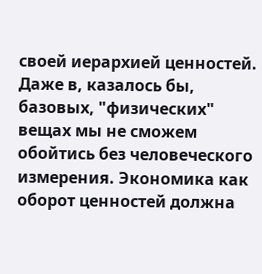своей иерархией ценностей. Даже в, казалось бы, базовых, "физических" вещах мы не сможем обойтись без человеческого измерения. Экономика как оборот ценностей должна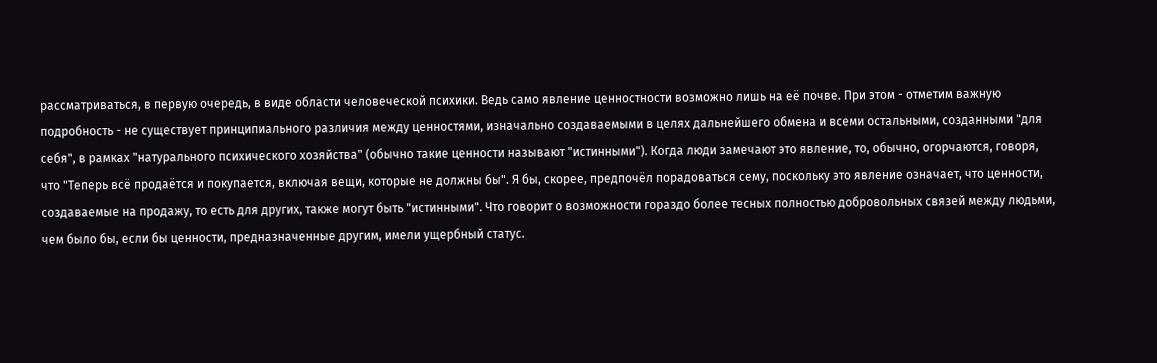рассматриваться, в первую очередь, в виде области человеческой психики. Ведь само явление ценностности возможно лишь на её почве. При этом - отметим важную подробность - не существует принципиального различия между ценностями, изначально создаваемыми в целях дальнейшего обмена и всеми остальными, созданными "для себя", в рамках "натурального психического хозяйства" (обычно такие ценности называют "истинными"). Когда люди замечают это явление, то, обычно, огорчаются, говоря, что "Теперь всё продаётся и покупается, включая вещи, которые не должны бы". Я бы, скорее, предпочёл порадоваться сему, поскольку это явление означает, что ценности, создаваемые на продажу, то есть для других, также могут быть "истинными". Что говорит о возможности гораздо более тесных полностью добровольных связей между людьми, чем было бы, если бы ценности, предназначенные другим, имели ущербный статус.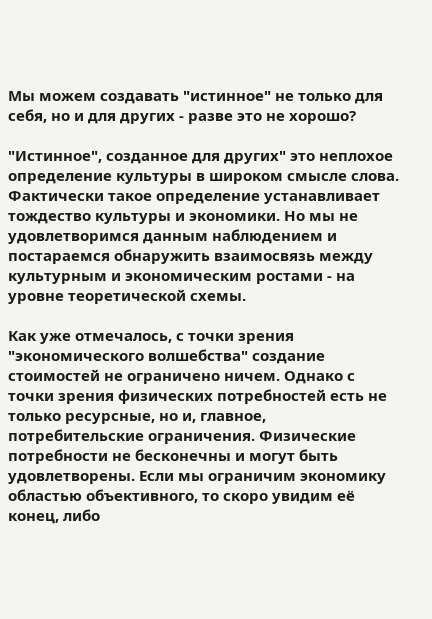Мы можем создавать "истинное" не только для себя, но и для других - разве это не хорошо?

"Истинное", созданное для других" это неплохое определение культуры в широком смысле слова. Фактически такое определение устанавливает тождество культуры и экономики. Но мы не удовлетворимся данным наблюдением и постараемся обнаружить взаимосвязь между культурным и экономическим ростами - на уровне теоретической схемы.

Как уже отмечалось, с точки зрения "экономического волшебства" создание стоимостей не ограничено ничем. Однако с точки зрения физических потребностей есть не только ресурсные, но и, главное, потребительские ограничения. Физические потребности не бесконечны и могут быть удовлетворены. Если мы ограничим экономику областью объективного, то скоро увидим её конец, либо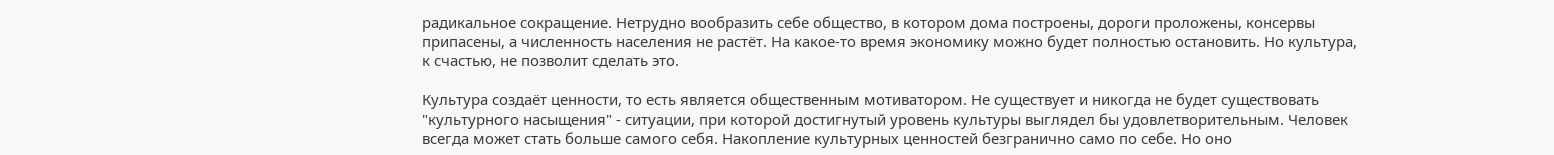радикальное сокращение. Нетрудно вообразить себе общество, в котором дома построены, дороги проложены, консервы припасены, а численность населения не растёт. На какое-то время экономику можно будет полностью остановить. Но культура, к счастью, не позволит сделать это.

Культура создаёт ценности, то есть является общественным мотиватором. Не существует и никогда не будет существовать "культурного насыщения" - ситуации, при которой достигнутый уровень культуры выглядел бы удовлетворительным. Человек всегда может стать больше самого себя. Накопление культурных ценностей безгранично само по себе. Но оно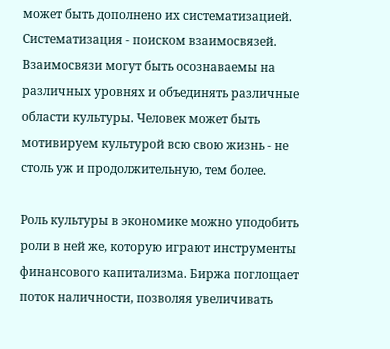может быть дополнено их систематизацией. Систематизация - поиском взаимосвязей. Взаимосвязи могут быть осознаваемы на различных уровнях и объединять различные области культуры. Человек может быть мотивируем культурой всю свою жизнь - не столь уж и продолжительную, тем более.

Роль культуры в экономике можно уподобить роли в ней же, которую играют инструменты финансового капитализма. Биржа поглощает поток наличности, позволяя увеличивать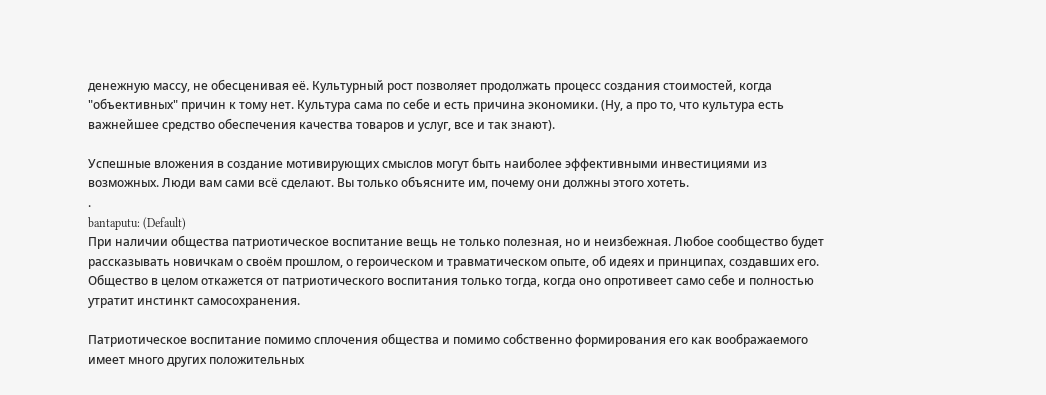денежную массу, не обесценивая её. Культурный рост позволяет продолжать процесс создания стоимостей, когда "объективных" причин к тому нет. Культура сама по себе и есть причина экономики. (Ну, а про то, что культура есть важнейшее средство обеспечения качества товаров и услуг, все и так знают).

Успешные вложения в создание мотивирующих смыслов могут быть наиболее эффективными инвестициями из возможных. Люди вам сами всё сделают. Вы только объясните им, почему они должны этого хотеть.
.
bantaputu: (Default)
При наличии общества патриотическое воспитание вещь не только полезная, но и неизбежная. Любое сообщество будет рассказывать новичкам о своём прошлом, о героическом и травматическом опыте, об идеях и принципах, создавших его. Общество в целом откажется от патриотического воспитания только тогда, когда оно опротивеет само себе и полностью утратит инстинкт самосохранения.

Патриотическое воспитание помимо сплочения общества и помимо собственно формирования его как воображаемого имеет много других положительных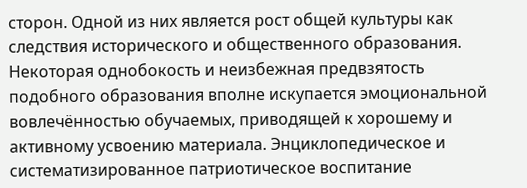сторон. Одной из них является рост общей культуры как следствия исторического и общественного образования. Некоторая однобокость и неизбежная предвзятость подобного образования вполне искупается эмоциональной вовлечённостью обучаемых, приводящей к хорошему и активному усвоению материала. Энциклопедическое и систематизированное патриотическое воспитание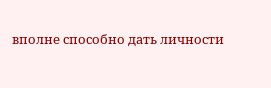вполне способно дать личности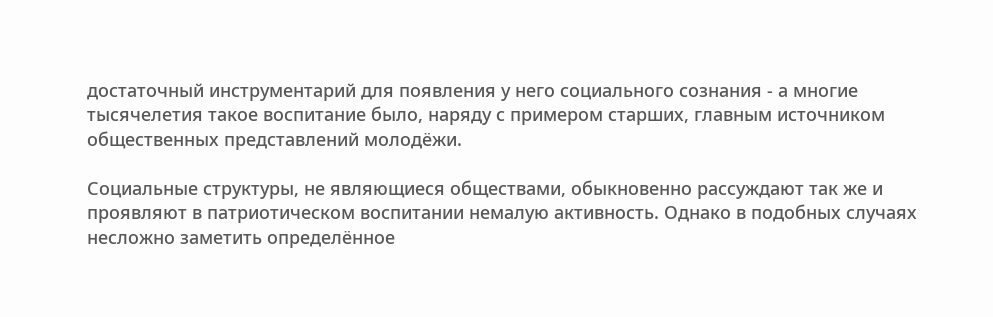достаточный инструментарий для появления у него социального сознания - а многие тысячелетия такое воспитание было, наряду с примером старших, главным источником общественных представлений молодёжи.

Социальные структуры, не являющиеся обществами, обыкновенно рассуждают так же и проявляют в патриотическом воспитании немалую активность. Однако в подобных случаях несложно заметить определённое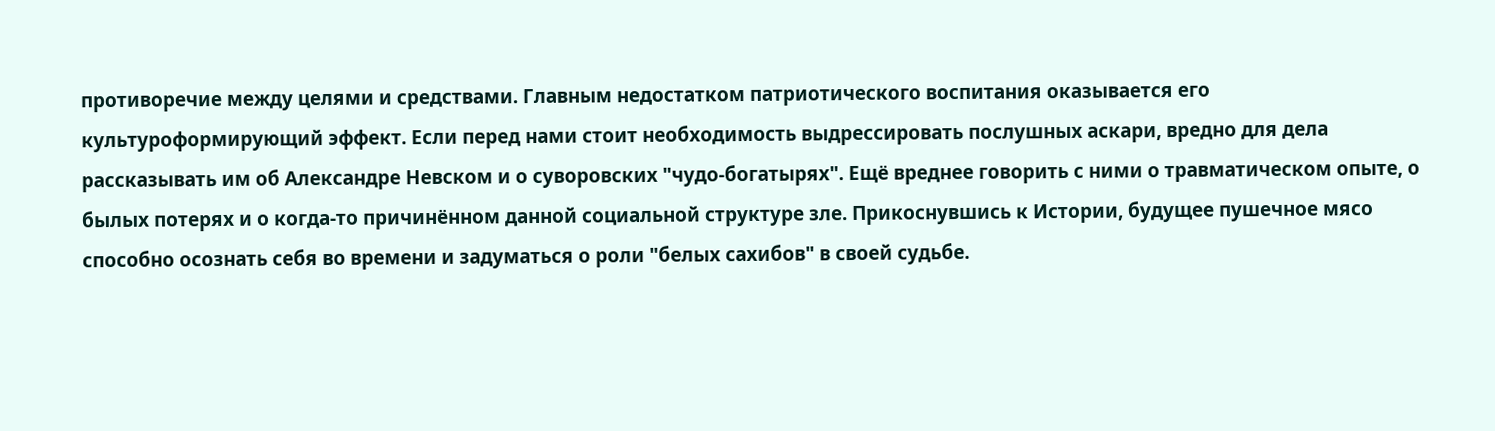противоречие между целями и средствами. Главным недостатком патриотического воспитания оказывается его культуроформирующий эффект. Если перед нами стоит необходимость выдрессировать послушных аскари, вредно для дела рассказывать им об Александре Невском и о суворовских "чудо-богатырях". Ещё вреднее говорить с ними о травматическом опыте, о былых потерях и о когда-то причинённом данной социальной структуре зле. Прикоснувшись к Истории, будущее пушечное мясо способно осознать себя во времени и задуматься о роли "белых сахибов" в своей судьбе.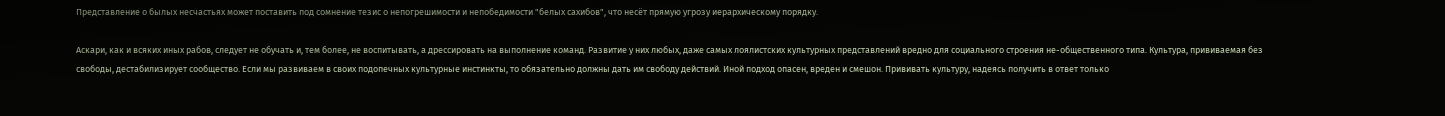Представление о былых несчастьях может поставить под сомнение тезис о непогрешимости и непобедимости "белых сахибов", что несёт прямую угрозу иерархическому порядку.

Аскари, как и всяких иных рабов, следует не обучать и, тем более, не воспитывать, а дрессировать на выполнение команд. Развитие у них любых, даже самых лоялистских культурных представлений вредно для социального строения не-общественного типа. Культура, прививаемая без свободы, дестабилизирует сообщество. Если мы развиваем в своих подопечных культурные инстинкты, то обязательно должны дать им свободу действий. Иной подход опасен, вреден и смешон. Прививать культуру, надеясь получить в ответ только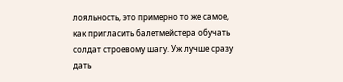лояльность, это примерно то же самое, как пригласить балетмейстера обучать солдат строевому шагу. Уж лучше сразу дать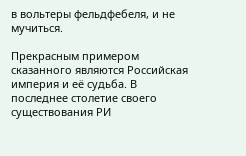в вольтеры фельдфебеля, и не мучиться.

Прекрасным примером сказанного являются Российская империя и её судьба. В последнее столетие своего существования РИ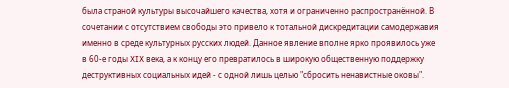была страной культуры высочайшего качества, хотя и ограниченно распространённой. В сочетании с отсутствием свободы это привело к тотальной дискредитации самодержавия именно в среде культурных русских людей. Данное явление вполне ярко проявилось уже в 60-е годы XIX века, а к концу его превратилось в широкую общественную поддержку деструктивных социальных идей - с одной лишь целью "сбросить ненавистные оковы".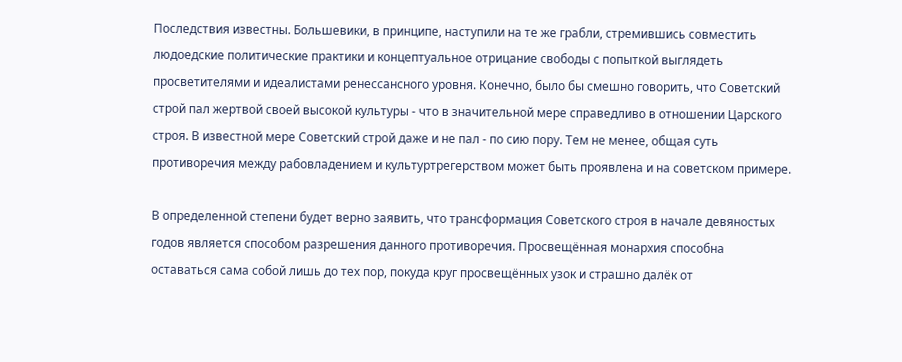Последствия известны. Большевики, в принципе, наступили на те же грабли, стремившись совместить людоедские политические практики и концептуальное отрицание свободы с попыткой выглядеть просветителями и идеалистами ренессансного уровня. Конечно, было бы смешно говорить, что Советский строй пал жертвой своей высокой культуры - что в значительной мере справедливо в отношении Царского строя. В известной мере Советский строй даже и не пал - по сию пору. Тем не менее, общая суть противоречия между рабовладением и культуртрегерством может быть проявлена и на советском примере.

В определенной степени будет верно заявить, что трансформация Советского строя в начале девяностых годов является способом разрешения данного противоречия. Просвещённая монархия способна оставаться сама собой лишь до тех пор, покуда круг просвещённых узок и страшно далёк от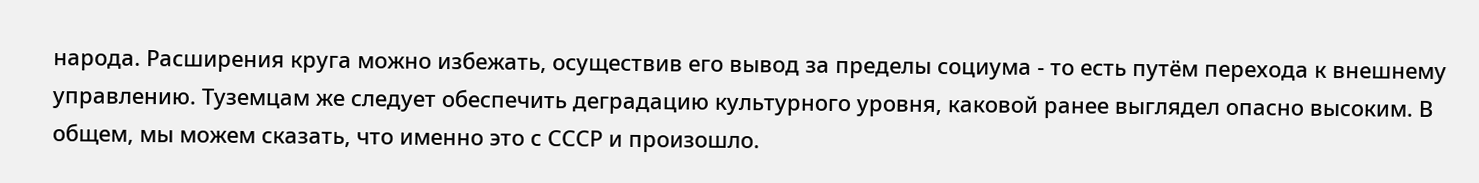народа. Расширения круга можно избежать, осуществив его вывод за пределы социума - то есть путём перехода к внешнему управлению. Туземцам же следует обеспечить деградацию культурного уровня, каковой ранее выглядел опасно высоким. В общем, мы можем сказать, что именно это с СССР и произошло.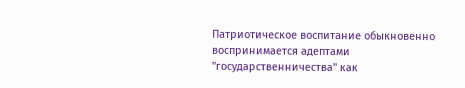Патриотическое воспитание обыкновенно воспринимается адептами "государственничества" как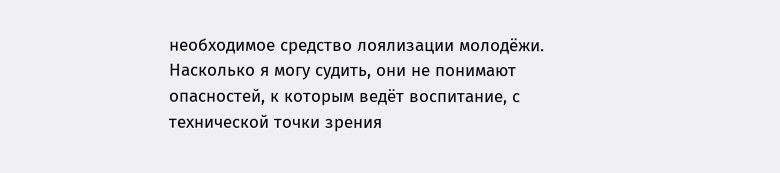необходимое средство лоялизации молодёжи. Насколько я могу судить, они не понимают опасностей, к которым ведёт воспитание, с технической точки зрения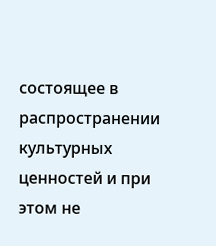состоящее в распространении культурных ценностей и при этом не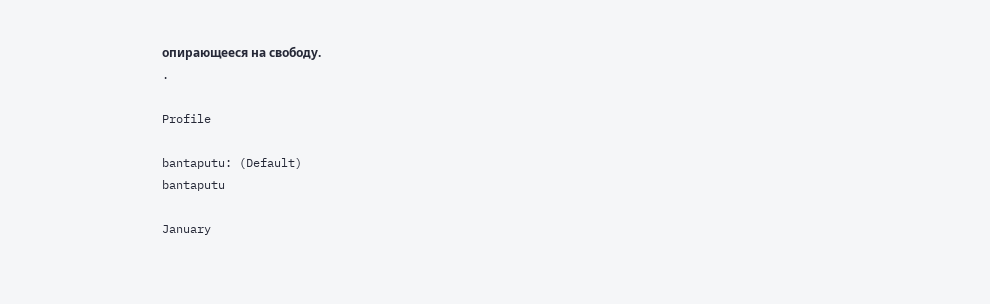опирающееся на свободу.
.

Profile

bantaputu: (Default)
bantaputu

January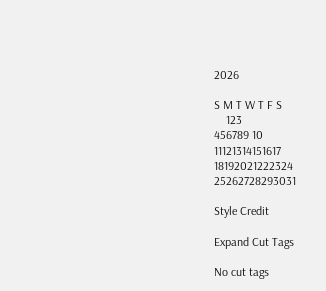2026

S M T W T F S
    123
456789 10
11121314151617
18192021222324
25262728293031

Style Credit

Expand Cut Tags

No cut tags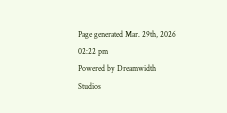Page generated Mar. 29th, 2026 02:22 pm
Powered by Dreamwidth Studios